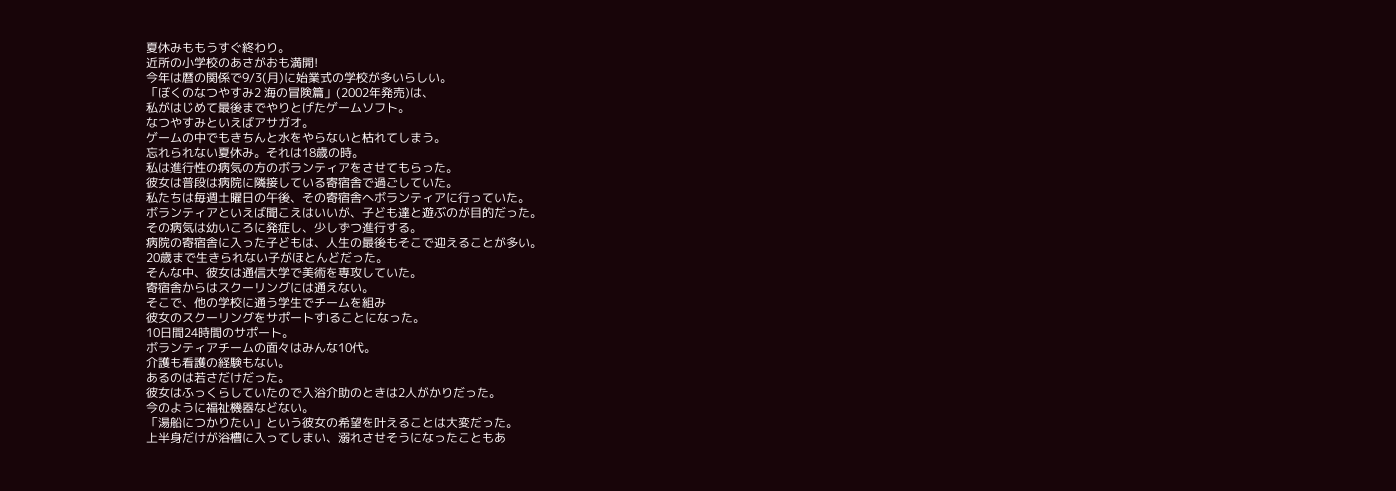夏休みももうすぐ終わり。
近所の小学校のあさがおも満開!
今年は暦の関係で9/3(月)に始業式の学校が多いらしい。
「ぼくのなつやすみ2 海の冒険篇」(2002年発売)は、
私がはじめて最後までやりとげたゲームソフト。
なつやすみといえばアサガオ。
ゲームの中でもきちんと水をやらないと枯れてしまう。
忘れられない夏休み。それは18歳の時。
私は進行性の病気の方のボランティアをさせてもらった。
彼女は普段は病院に隣接している寄宿舎で過ごしていた。
私たちは毎週土曜日の午後、その寄宿舎へボランティアに行っていた。
ボランティアといえば聞こえはいいが、子ども達と遊ぶのが目的だった。
その病気は幼いころに発症し、少しずつ進行する。
病院の寄宿舎に入った子どもは、人生の最後もそこで迎えることが多い。
20歳まで生きられない子がほとんどだった。
そんな中、彼女は通信大学で美術を専攻していた。
寄宿舎からはスクーリングには通えない。
そこで、他の学校に通う学生でチームを組み
彼女のスクーリングをサポートすlることになった。
10日間24時間のサポート。
ボランティアチームの面々はみんな10代。
介護も看護の経験もない。
あるのは若さだけだった。
彼女はふっくらしていたので入浴介助のときは2人がかりだった。
今のように福祉機器などない。
「湯船につかりたい」という彼女の希望を叶えることは大変だった。
上半身だけが浴槽に入ってしまい、溺れさせそうになったこともあ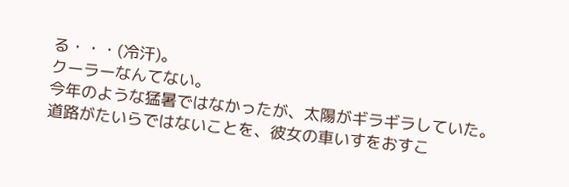る・・・(冷汗)。
クーラーなんてない。
今年のような猛暑ではなかったが、太陽がギラギラしていた。
道路がたいらではないことを、彼女の車いすをおすこ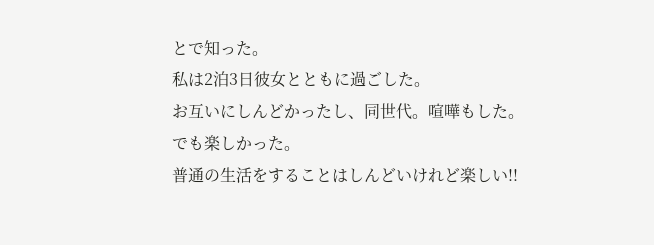とで知った。
私は2泊3日彼女とともに過ごした。
お互いにしんどかったし、同世代。喧嘩もした。
でも楽しかった。
普通の生活をすることはしんどいけれど楽しい!!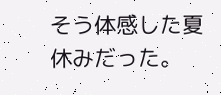そう体感した夏休みだった。